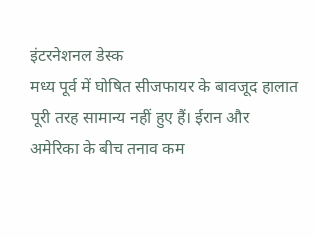इंटरनेशनल डेस्क
मध्य पूर्व में घोषित सीजफायर के बावजूद हालात पूरी तरह सामान्य नहीं हुए हैं। ईरान और अमेरिका के बीच तनाव कम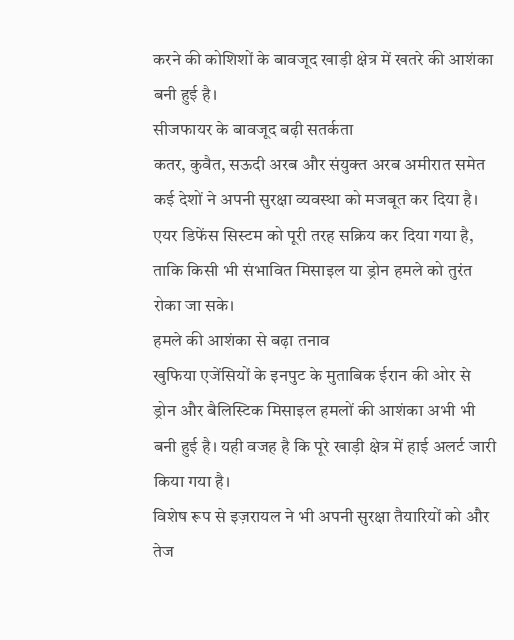करने की कोशिशों के बावजूद खाड़ी क्षेत्र में खतरे की आशंका बनी हुई है।
सीजफायर के बावजूद बढ़ी सतर्कता
कतर, कुवैत, सऊदी अरब और संयुक्त अरब अमीरात समेत कई देशों ने अपनी सुरक्षा व्यवस्था को मजबूत कर दिया है। एयर डिफेंस सिस्टम को पूरी तरह सक्रिय कर दिया गया है, ताकि किसी भी संभावित मिसाइल या ड्रोन हमले को तुरंत रोका जा सके।
हमले की आशंका से बढ़ा तनाव
खुफिया एजेंसियों के इनपुट के मुताबिक ईरान की ओर से ड्रोन और बैलिस्टिक मिसाइल हमलों की आशंका अभी भी बनी हुई है। यही वजह है कि पूरे खाड़ी क्षेत्र में हाई अलर्ट जारी किया गया है।
विशेष रूप से इज़रायल ने भी अपनी सुरक्षा तैयारियों को और तेज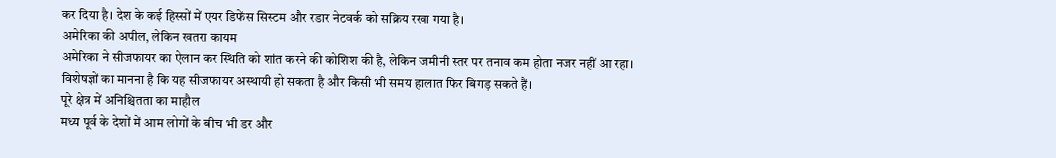कर दिया है। देश के कई हिस्सों में एयर डिफेंस सिस्टम और रडार नेटवर्क को सक्रिय रखा गया है।
अमेरिका की अपील, लेकिन खतरा कायम
अमेरिका ने सीजफायर का ऐलान कर स्थिति को शांत करने की कोशिश की है, लेकिन जमीनी स्तर पर तनाव कम होता नजर नहीं आ रहा। विशेषज्ञों का मानना है कि यह सीजफायर अस्थायी हो सकता है और किसी भी समय हालात फिर बिगड़ सकते हैं।
पूरे क्षेत्र में अनिश्चितता का माहौल
मध्य पूर्व के देशों में आम लोगों के बीच भी डर और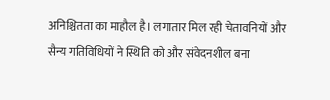अनिश्चितता का माहौल है। लगातार मिल रही चेतावनियों और सैन्य गतिविधियों ने स्थिति को और संवेदनशील बना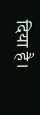दिया है।